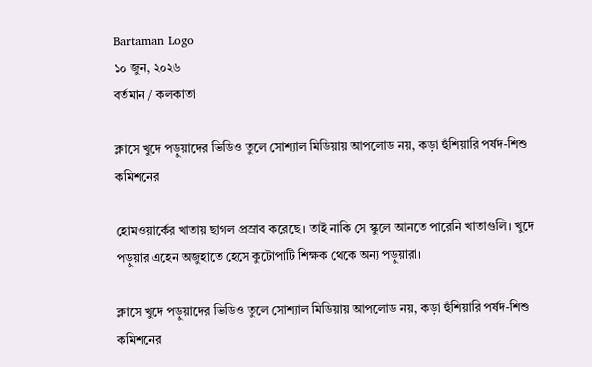Bartaman Logo
১০ জুন, ২০২৬
বর্তমান / কলকাতা

ক্লাসে খুদে পড়ুয়াদের ভিডিও তুলে সোশ্যাল মিডিয়ায় আপলোড নয়, কড়া হুঁশিয়ারি পর্ষদ-শিশু কমিশনের

হোমওয়ার্কের খাতায় ছাগল প্রস্রাব করেছে। তাই নাকি সে স্কুলে আনতে পারেনি খাতাগুলি। খুদে পড়ুয়ার এহেন অজুহাতে হেসে কুটোপাটি শিক্ষক থেকে অন্য পড়ুয়ারা।

ক্লাসে খুদে পড়ুয়াদের ভিডিও তুলে সোশ্যাল মিডিয়ায় আপলোড নয়, কড়া হুঁশিয়ারি পর্ষদ-শিশু কমিশনের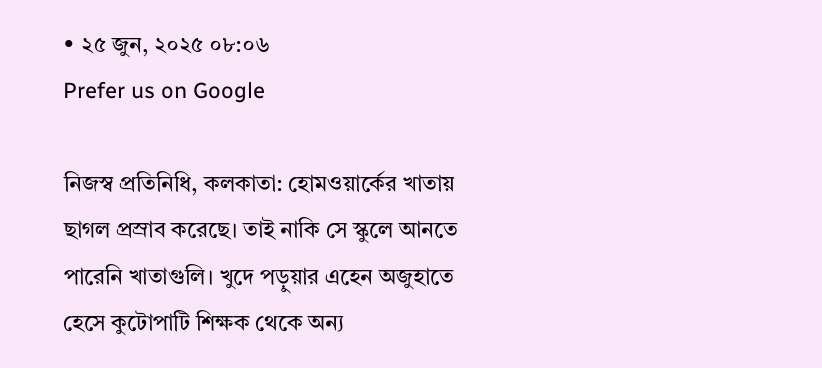• ২৫ জুন, ২০২৫ ০৮:০৬
Prefer us on Google

নিজস্ব প্রতিনিধি, কলকাতা: হোমওয়ার্কের খাতায় ছাগল প্রস্রাব করেছে। তাই নাকি সে স্কুলে আনতে পারেনি খাতাগুলি। খুদে পড়ুয়ার এহেন অজুহাতে হেসে কুটোপাটি শিক্ষক থেকে অন্য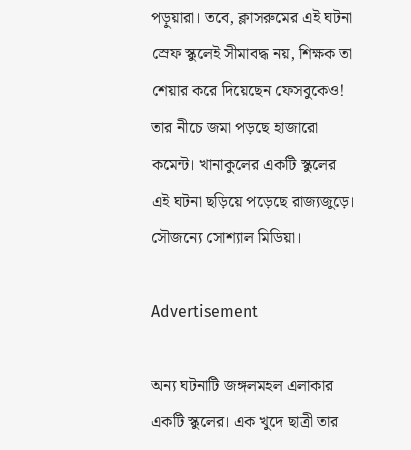পড়ুয়ারা। তবে, ক্লাসরুমের এই ঘটনা স্রেফ স্কুলেই সীমাবদ্ধ নয়, শিক্ষক তা শেয়ার করে দিয়েছেন ফেসবুকেও! তার নীচে জমা পড়ছে হাজারো কমেন্ট। খানাকুলের একটি স্কুলের এই ঘটনা ছড়িয়ে পড়েছে রাজ্যজুড়ে। সৌজন্যে সোশ্যাল মিডিয়া।

Advertisement

অন্য ঘটনাটি জঙ্গলমহল এলাকার একটি স্কুলের। এক খুদে ছাত্রী তার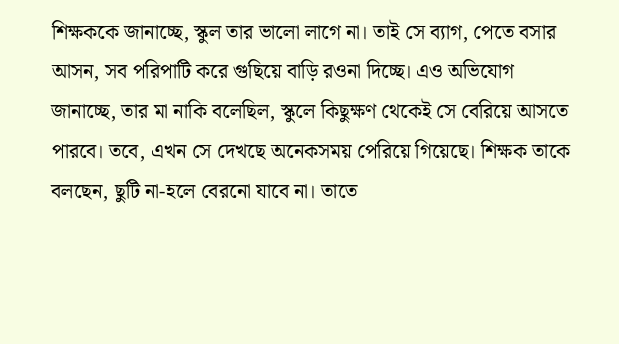শিক্ষককে জানাচ্ছে, স্কুল তার ভালো লাগে না। তাই সে ব্যাগ, পেতে বসার আসন, সব পরিপাটি করে গুছিয়ে বাড়ি রওনা দিচ্ছে। এও অভিযোগ জানাচ্ছে, তার মা নাকি বলেছিল, স্কুলে কিছুক্ষণ থেকেই সে বেরিয়ে আসতে পারবে। তবে, এখন সে দেখছে অনেকসময় পেরিয়ে গিয়েছে। শিক্ষক তাকে বলছেন, ছুটি না-হলে বেরনো যাবে না। তাতে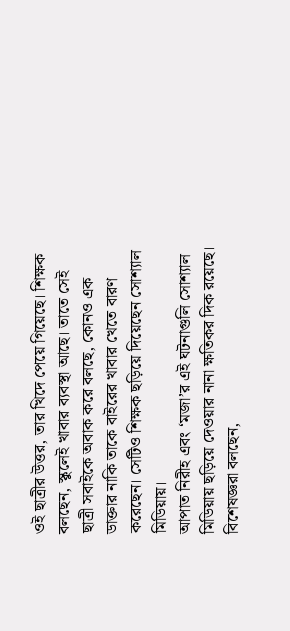ওই ছাত্রীর উত্তর, তার খিদে পেয়ে গিয়েছে। শিক্ষক বলছেন, স্কুলেই খাবার ব্যবস্থা আছে। তাতে সেই ছাত্রী সবাইকে অবাক করে বলছে, কোনও এক ডাক্তার নাকি তাকে বাইরের খাবার খেতে বারণ করেছেন। সেটিও শিক্ষক ছড়িয়ে দিয়েছেন সোশ্যাল মিডিয়ায়।
আপাত নিরীহ এবং ‘মজা’র এই ঘটনাগুলি সোশ্যাল মিডিয়ায় ছড়িয়ে দেওয়ার নানা ক্ষতিকর দিক রয়েছে। বিশেষজ্ঞরা বলছেন,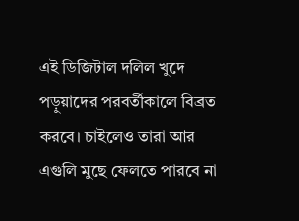এই ডিজিটাল দলিল খুদে পড়ুয়াদের পরবর্তীকালে বিব্রত করবে। চাইলেও তারা আর এগুলি মুছে ফেলতে পারবে না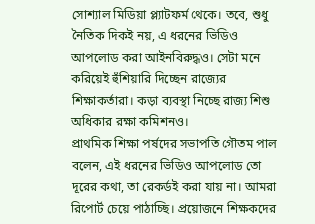সোশ্যাল মিডিয়া প্ল্যাটফর্ম থেকে। তবে, শুধু নৈতিক দিকই নয়, এ ধরনের ভিডিও আপলোড করা আইনবিরুদ্ধও। সেটা মনে করিয়েই হুঁশিয়ারি দিচ্ছেন রাজ্যের শিক্ষাকর্তারা। কড়া ব্যবস্থা নিচ্ছে রাজ্য শিশু অধিকার রক্ষা কমিশনও।
প্রাথমিক শিক্ষা পর্ষদের সভাপতি গৌতম পাল বলেন, এই ধরনের ভিডিও আপলোড তো দূরের কথা, তা রেকর্ডই করা যায় না। আমরা রিপোর্ট চেয়ে পাঠাচ্ছি। প্রয়োজনে শিক্ষকদের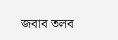জবাব তলব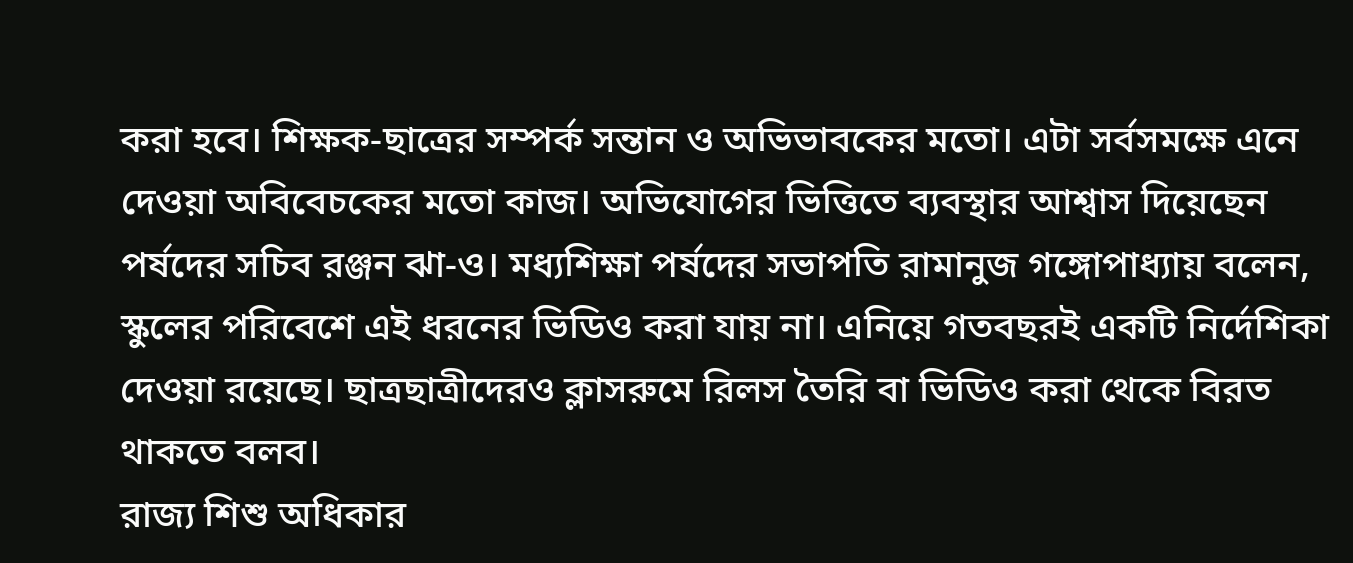করা হবে। শিক্ষক-ছাত্রের সম্পর্ক সন্তান ও অভিভাবকের মতো। এটা সর্বসমক্ষে এনে দেওয়া অবিবেচকের মতো কাজ। অভিযোগের ভিত্তিতে ব্যবস্থার আশ্বাস দিয়েছেন পর্ষদের সচিব রঞ্জন ঝা-ও। মধ্যশিক্ষা পর্ষদের সভাপতি রামানুজ গঙ্গোপাধ্যায় বলেন, স্কুলের পরিবেশে এই ধরনের ভিডিও করা যায় না। এনিয়ে গতবছরই একটি নির্দেশিকা দেওয়া রয়েছে। ছাত্রছাত্রীদেরও ক্লাসরুমে রিলস তৈরি বা ভিডিও করা থেকে বিরত থাকতে বলব।
রাজ্য শিশু অধিকার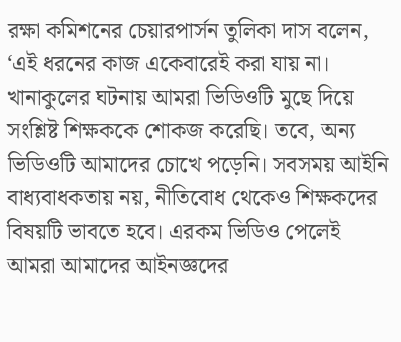রক্ষা কমিশনের চেয়ারপার্সন তুলিকা দাস বলেন, ‘এই ধরনের কাজ একেবারেই করা যায় না। খানাকুলের ঘটনায় আমরা ভিডিওটি মুছে দিয়ে সংশ্লিষ্ট শিক্ষককে শোকজ করেছি। তবে, অন্য ভিডিওটি আমাদের চোখে পড়েনি। সবসময় আইনি বাধ্যবাধকতায় নয়, নীতিবোধ থেকেও শিক্ষকদের বিষয়টি ভাবতে হবে। এরকম ভিডিও পেলেই আমরা আমাদের আইনজ্ঞদের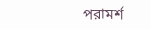পরামর্শ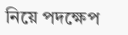নিয়ে পদক্ষেপ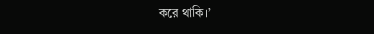করে থাকি।’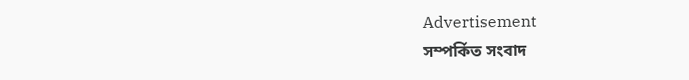Advertisement
সম্পর্কিত সংবাদ